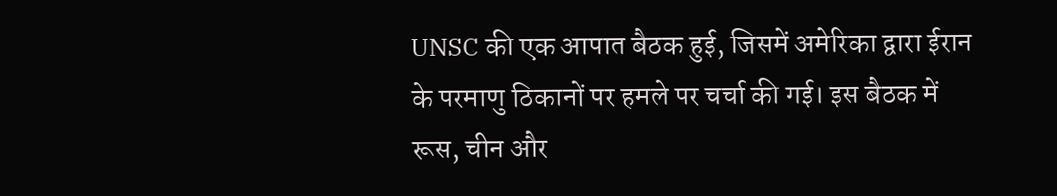UNSC की एक आपात बैठक हुई, जिसमें अमेरिका द्वारा ईरान के परमाणु ठिकानों पर हमले पर चर्चा की गई। इस बैठक में रूस, चीन और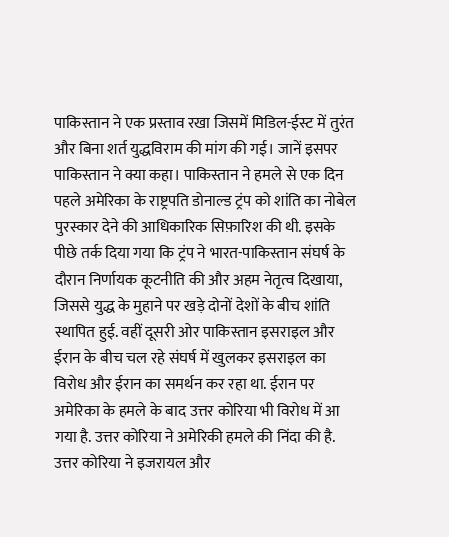पाकिस्तान ने एक प्रस्ताव रखा जिसमें मिडिल-ईस्ट में तुरंत और बिना शर्त युद्धविराम की मांग की गई। जानें इसपर पाकिस्तान ने क्या कहा। पाकिस्तान ने हमले से एक दिन पहले अमेरिका के राष्ट्रपति डोनाल्ड ट्रंप को शांति का नोबेल पुरस्कार देने की आधिकारिक सिफ़ारिश की थी. इसके पीछे तर्क दिया गया कि ट्रंप ने भारत-पाकिस्तान संघर्ष के दौरान निर्णायक कूटनीति की और अहम नेतृत्व दिखाया, जिससे युद्ध के मुहाने पर खड़े दोनों देशों के बीच शांति स्थापित हुई. वहीं दूसरी ओर पाकिस्तान इसराइल और ईरान के बीच चल रहे संघर्ष में खुलकर इसराइल का विरोध और ईरान का समर्थन कर रहा था. ईरान पर अमेरिका के हमले के बाद उत्तर कोरिया भी विरोध में आ गया है. उत्तर कोरिया ने अमेरिकी हमले की निंदा की है. उत्तर कोरिया ने इजरायल और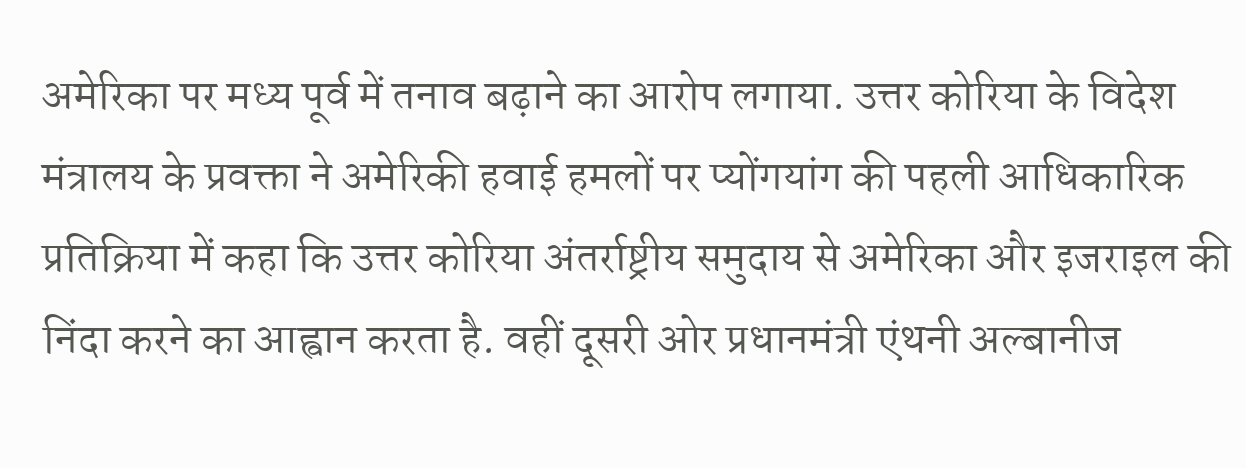अमेरिका पर मध्य पूर्व में तनाव बढ़ाने का आरोप लगाया. उत्तर कोरिया के विदेश मंत्रालय के प्रवक्ता ने अमेरिकी हवाई हमलों पर प्योंगयांग की पहली आधिकारिक प्रतिक्रिया में कहा कि उत्तर कोरिया अंतर्राष्ट्रीय समुदाय से अमेरिका और इजराइल की निंदा करने का आह्वान करता है. वहीं दूसरी ओर प्रधानमंत्री एंथनी अल्बानीज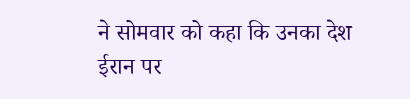ने सोमवार को कहा कि उनका देश ईरान पर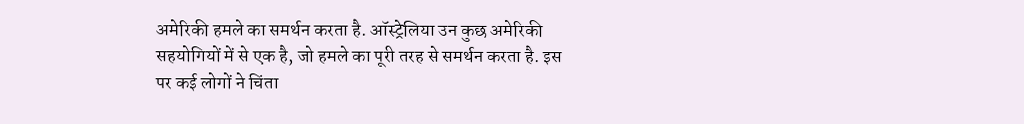अमेरिकी हमले का समर्थन करता है. ऑस्ट्रेलिया उन कुछ अमेरिकी सहयोगियों में से एक है, जो हमले का पूरी तरह से समर्थन करता है. इस पर कई लोगों ने चिंता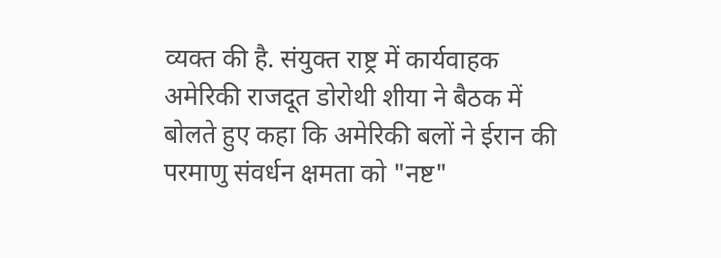व्यक्त की है. संयुक्त राष्ट्र में कार्यवाहक अमेरिकी राजदूत डोरोथी शीया ने बैठक में बोलते हुए कहा कि अमेरिकी बलों ने ईरान की परमाणु संवर्धन क्षमता को "नष्ट"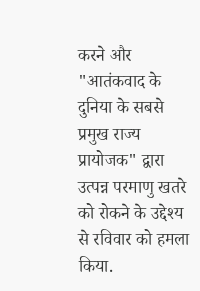करने और "आतंकवाद के दुनिया के सबसे प्रमुख राज्य प्रायोजक" द्वारा उत्पन्न परमाणु खतरे को रोकने के उद्देश्य से रविवार को हमला किया.